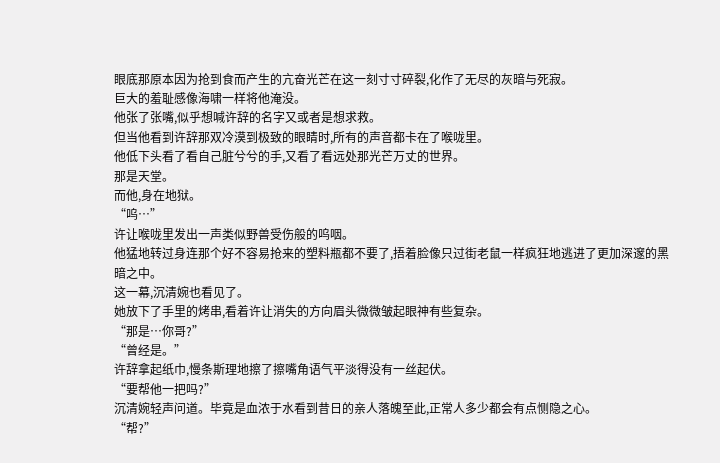眼底那原本因为抢到食而产生的亢奋光芒在这一刻寸寸碎裂,化作了无尽的灰暗与死寂。
巨大的羞耻感像海啸一样将他淹没。
他张了张嘴,似乎想喊许辞的名字又或者是想求救。
但当他看到许辞那双冷漠到极致的眼睛时,所有的声音都卡在了喉咙里。
他低下头看了看自己脏兮兮的手,又看了看远处那光芒万丈的世界。
那是天堂。
而他,身在地狱。
“呜…”
许让喉咙里发出一声类似野兽受伤般的呜咽。
他猛地转过身连那个好不容易抢来的塑料瓶都不要了,捂着脸像只过街老鼠一样疯狂地逃进了更加深邃的黑暗之中。
这一幕,沉清婉也看见了。
她放下了手里的烤串,看着许让消失的方向眉头微微皱起眼神有些复杂。
“那是…你哥?”
“曾经是。”
许辞拿起纸巾,慢条斯理地擦了擦嘴角语气平淡得没有一丝起伏。
“要帮他一把吗?”
沉清婉轻声问道。毕竟是血浓于水看到昔日的亲人落魄至此,正常人多少都会有点恻隐之心。
“帮?”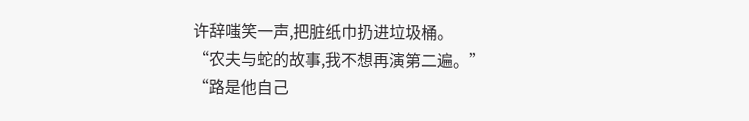许辞嗤笑一声,把脏纸巾扔进垃圾桶。
“农夫与蛇的故事,我不想再演第二遍。”
“路是他自己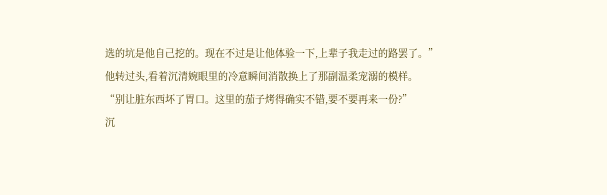选的坑是他自己挖的。现在不过是让他体验一下,上辈子我走过的路罢了。”
他转过头,看着沉清婉眼里的冷意瞬间消散换上了那副温柔宠溺的模样。
“别让脏东西坏了胃口。这里的茄子烤得确实不错,要不要再来一份?”
沉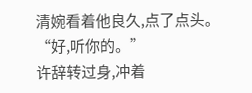清婉看着他良久,点了点头。
“好,听你的。”
许辞转过身,冲着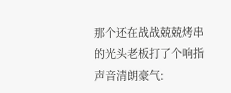那个还在战战兢兢烤串的光头老板打了个响指声音清朗豪气: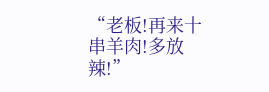“老板!再来十串羊肉!多放辣!”